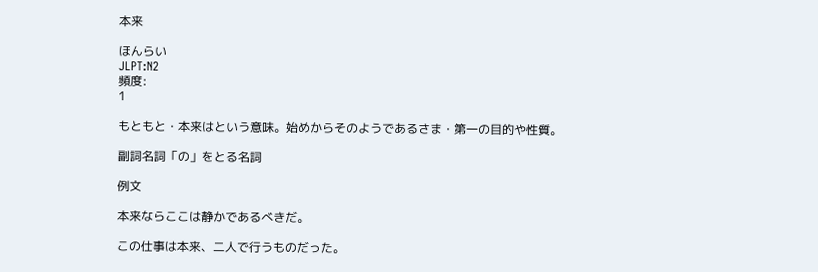本来

ほんらい
JLPT:N2
頻度:
1

もともと・本来はという意味。始めからそのようであるさま・第一の目的や性質。

副詞名詞「の」をとる名詞

例文

本来ならここは静かであるべきだ。

この仕事は本来、二人で行うものだった。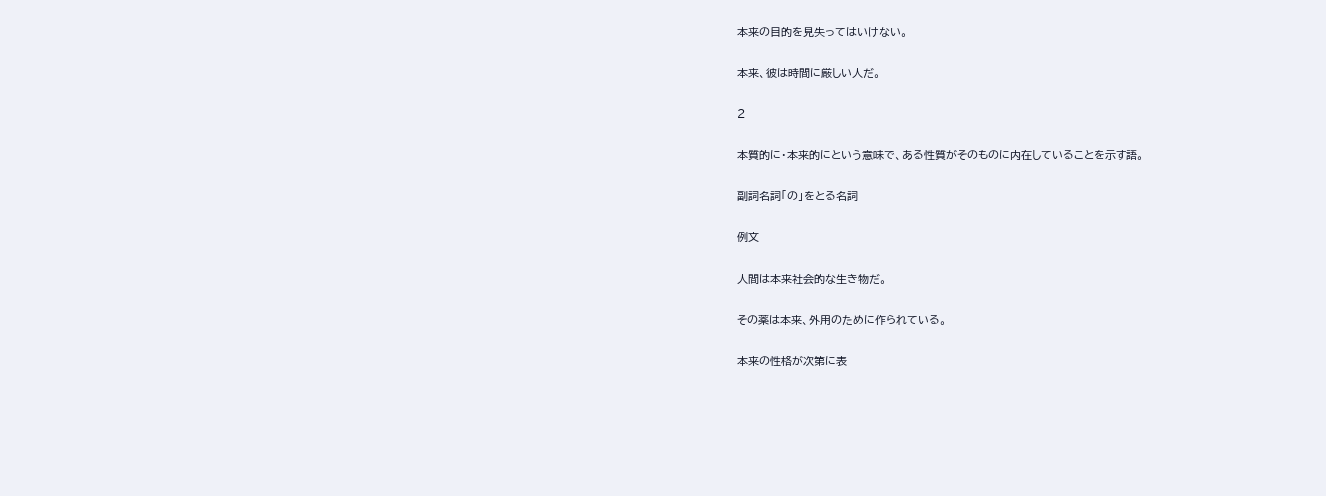本来の目的を見失ってはいけない。

本来、彼は時間に厳しい人だ。

2

本質的に・本来的にという意味で、ある性質がそのものに内在していることを示す語。

副詞名詞「の」をとる名詞

例文

人間は本来社会的な生き物だ。

その薬は本来、外用のために作られている。

本来の性格が次第に表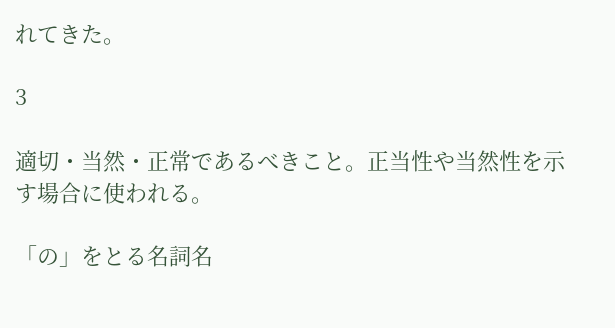れてきた。

3

適切・当然・正常であるべきこと。正当性や当然性を示す場合に使われる。

「の」をとる名詞名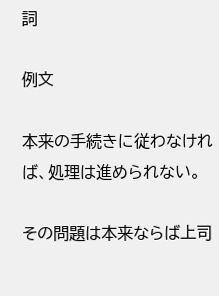詞

例文

本来の手続きに従わなければ、処理は進められない。

その問題は本来ならば上司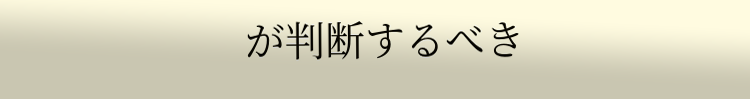が判断するべき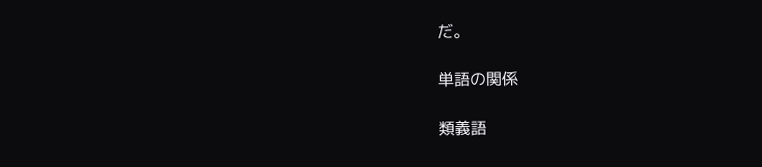だ。

単語の関係

類義語